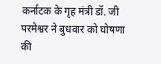कर्नाटक के गृह मंत्री डॉ. जी परमेश्वर ने बुधवार को घोषणा की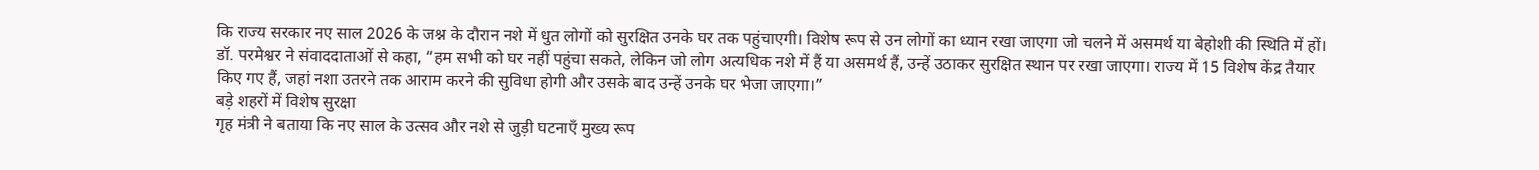कि राज्य सरकार नए साल 2026 के जश्न के दौरान नशे में धुत लोगों को सुरक्षित उनके घर तक पहुंचाएगी। विशेष रूप से उन लोगों का ध्यान रखा जाएगा जो चलने में असमर्थ या बेहोशी की स्थिति में हों। डॉ. परमेश्वर ने संवाददाताओं से कहा, “हम सभी को घर नहीं पहुंचा सकते, लेकिन जो लोग अत्यधिक नशे में हैं या असमर्थ हैं, उन्हें उठाकर सुरक्षित स्थान पर रखा जाएगा। राज्य में 15 विशेष केंद्र तैयार किए गए हैं, जहां नशा उतरने तक आराम करने की सुविधा होगी और उसके बाद उन्हें उनके घर भेजा जाएगा।”
बड़े शहरों में विशेष सुरक्षा
गृह मंत्री ने बताया कि नए साल के उत्सव और नशे से जुड़ी घटनाएँ मुख्य रूप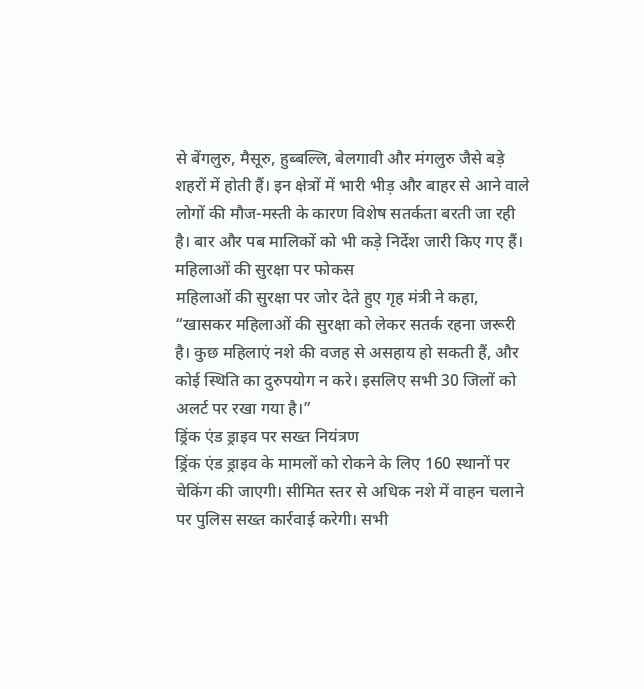से बेंगलुरु, मैसूरु, हुब्बल्लि, बेलगावी और मंगलुरु जैसे बड़े शहरों में होती हैं। इन क्षेत्रों में भारी भीड़ और बाहर से आने वाले लोगों की मौज-मस्ती के कारण विशेष सतर्कता बरती जा रही है। बार और पब मालिकों को भी कड़े निर्देश जारी किए गए हैं।
महिलाओं की सुरक्षा पर फोकस
महिलाओं की सुरक्षा पर जोर देते हुए गृह मंत्री ने कहा, “खासकर महिलाओं की सुरक्षा को लेकर सतर्क रहना जरूरी है। कुछ महिलाएं नशे की वजह से असहाय हो सकती हैं, और कोई स्थिति का दुरुपयोग न करे। इसलिए सभी 30 जिलों को अलर्ट पर रखा गया है।”
ड्रिंक एंड ड्राइव पर सख्त नियंत्रण
ड्रिंक एंड ड्राइव के मामलों को रोकने के लिए 160 स्थानों पर चेकिंग की जाएगी। सीमित स्तर से अधिक नशे में वाहन चलाने पर पुलिस सख्त कार्रवाई करेगी। सभी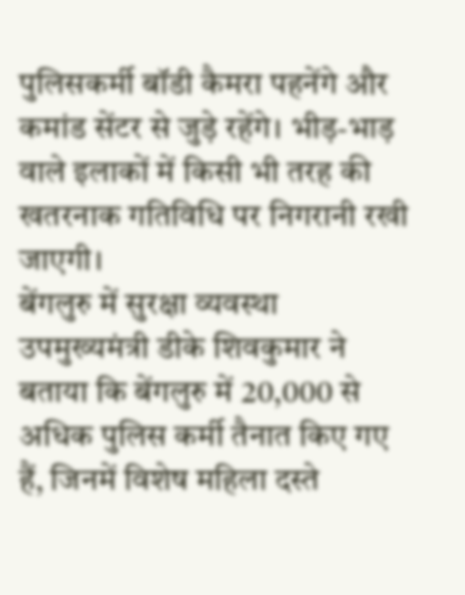पुलिसकर्मी बॉडी कैमरा पहनेंगे और कमांड सेंटर से जुड़े रहेंगे। भीड़-भाड़ वाले इलाकों में किसी भी तरह की खतरनाक गतिविधि पर निगरानी रखी जाएगी।
बेंगलुरु में सुरक्षा व्यवस्था
उपमुख्यमंत्री डीके शिवकुमार ने बताया कि बेंगलुरु में 20,000 से अधिक पुलिस कर्मी तैनात किए गए हैं, जिनमें विशेष महिला दस्ते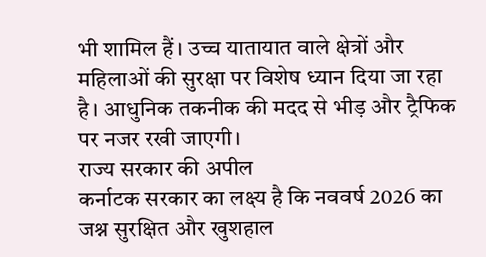भी शामिल हैं। उच्च यातायात वाले क्षेत्रों और महिलाओं की सुरक्षा पर विशेष ध्यान दिया जा रहा है। आधुनिक तकनीक की मदद से भीड़ और ट्रैफिक पर नजर रखी जाएगी।
राज्य सरकार की अपील
कर्नाटक सरकार का लक्ष्य है कि नववर्ष 2026 का जश्न सुरक्षित और खुशहाल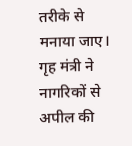तरीके से मनाया जाए। गृह मंत्री ने नागरिकों से अपील की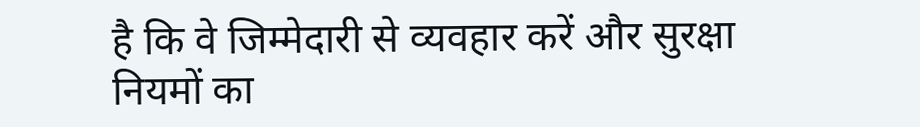है कि वे जिम्मेदारी से व्यवहार करें और सुरक्षा नियमों का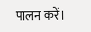पालन करें।